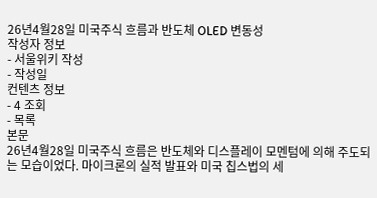26년4월28일 미국주식 흐름과 반도체 OLED 변동성
작성자 정보
- 서울위키 작성
- 작성일
컨텐츠 정보
- 4 조회
- 목록
본문
26년4월28일 미국주식 흐름은 반도체와 디스플레이 모멘텀에 의해 주도되는 모습이었다. 마이크론의 실적 발표와 미국 칩스법의 세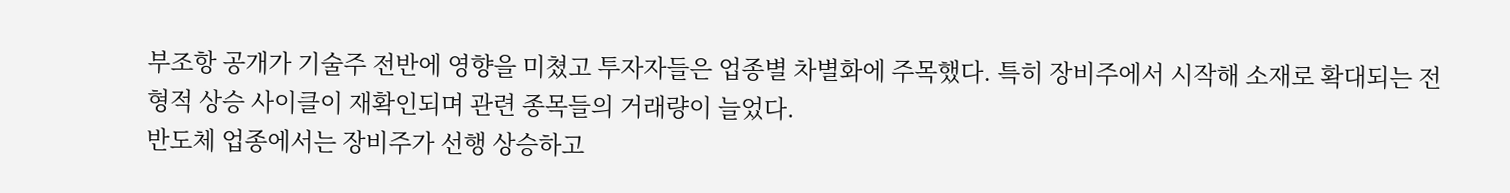부조항 공개가 기술주 전반에 영향을 미쳤고 투자자들은 업종별 차별화에 주목했다. 특히 장비주에서 시작해 소재로 확대되는 전형적 상승 사이클이 재확인되며 관련 종목들의 거래량이 늘었다.
반도체 업종에서는 장비주가 선행 상승하고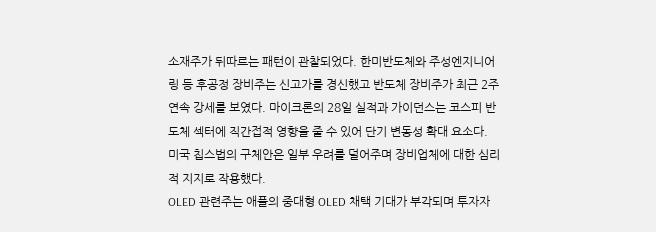소재주가 뒤따르는 패턴이 관찰되었다. 한미반도체와 주성엔지니어링 등 후공정 장비주는 신고가를 경신했고 반도체 장비주가 최근 2주 연속 강세를 보였다. 마이크론의 28일 실적과 가이던스는 코스피 반도체 섹터에 직간접적 영향을 줄 수 있어 단기 변동성 확대 요소다. 미국 칩스법의 구체안은 일부 우려를 덜어주며 장비업체에 대한 심리적 지지로 작용했다.
OLED 관련주는 애플의 중대형 OLED 채택 기대가 부각되며 투자자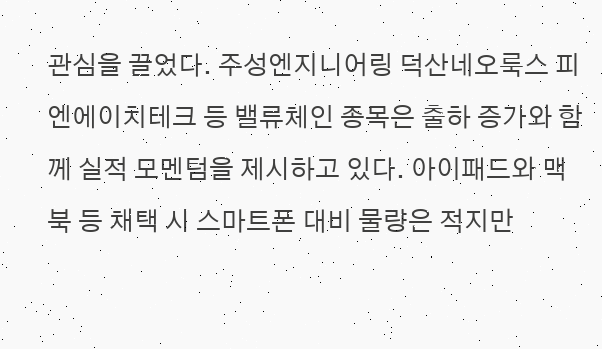관심을 끌었다. 주성엔지니어링 덕산네오룩스 피엔에이치테크 등 밸류체인 종목은 출하 증가와 함께 실적 모멘텀을 제시하고 있다. 아이패드와 맥북 등 채택 시 스마트폰 대비 물량은 적지만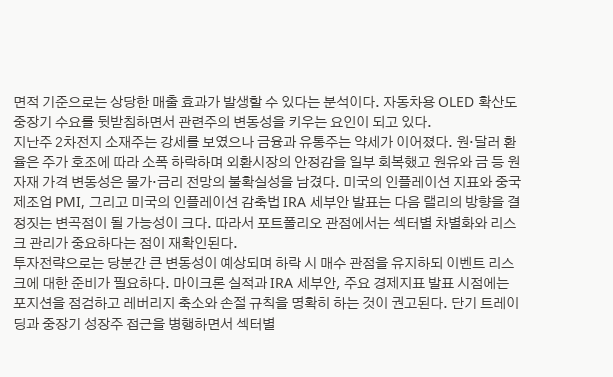면적 기준으로는 상당한 매출 효과가 발생할 수 있다는 분석이다. 자동차용 OLED 확산도 중장기 수요를 뒷받침하면서 관련주의 변동성을 키우는 요인이 되고 있다.
지난주 2차전지 소재주는 강세를 보였으나 금융과 유통주는 약세가 이어졌다. 원·달러 환율은 주가 호조에 따라 소폭 하락하며 외환시장의 안정감을 일부 회복했고 원유와 금 등 원자재 가격 변동성은 물가·금리 전망의 불확실성을 남겼다. 미국의 인플레이션 지표와 중국 제조업 PMI, 그리고 미국의 인플레이션 감축법 IRA 세부안 발표는 다음 랠리의 방향을 결정짓는 변곡점이 될 가능성이 크다. 따라서 포트폴리오 관점에서는 섹터별 차별화와 리스크 관리가 중요하다는 점이 재확인된다.
투자전략으로는 당분간 큰 변동성이 예상되며 하락 시 매수 관점을 유지하되 이벤트 리스크에 대한 준비가 필요하다. 마이크론 실적과 IRA 세부안, 주요 경제지표 발표 시점에는 포지션을 점검하고 레버리지 축소와 손절 규칙을 명확히 하는 것이 권고된다. 단기 트레이딩과 중장기 성장주 접근을 병행하면서 섹터별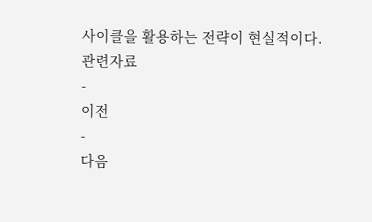사이클을 활용하는 전략이 현실적이다.
관련자료
-
이전
-
다음